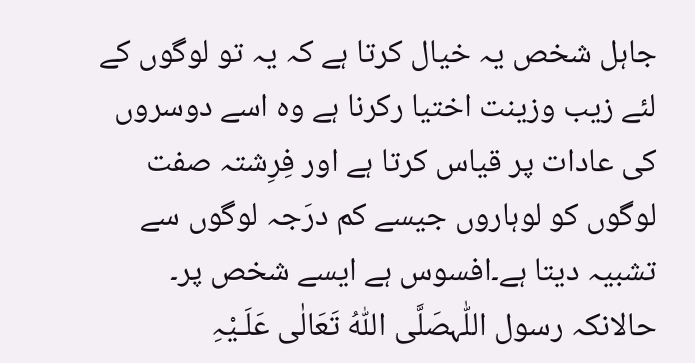جاہل شخص یہ خیال کرتا ہے کہ یہ تو لوگوں کے لئے زیب وزینت اختیا رکرنا ہے وہ اسے دوسروں کی عادات پر قیاس کرتا ہے اور فِرِشتہ صفت لوگوں کو لوہاروں جیسے کم درَجہ لوگوں سے تشبیہ دیتا ہے۔افسوس ہے ایسے شخص پر۔ حالانکہ رسول اللّٰہصَلَّی اللّٰہُ تَعَالٰی عَلَـیْہِ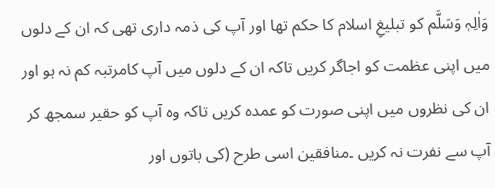وَاٰلِہٖ وَسَلَّم کو تبلیغِ اسلام کا حکم تھا اور آپ کی ذمہ داری تھی کہ ان کے دلوں میں اپنی عظمت کو اجاگر کریں تاکہ ان کے دلوں میں آپ کامرتبہ کم نہ ہو اور ان کی نظروں میں اپنی صورت کو عمدہ کریں تاکہ وہ آپ کو حقیر سمجھ کر آپ سے نفرت نہ کریں ۔منافقین اسی طرح (کی باتوں اور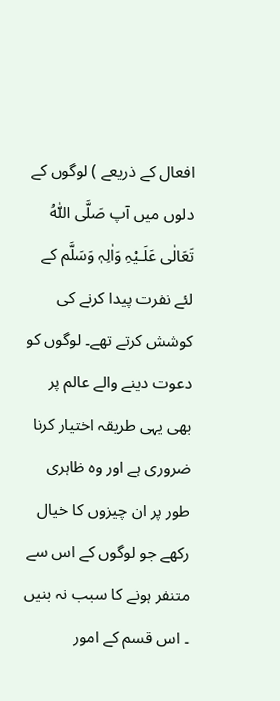افعال کے ذریعے ) لوگوں کے دلوں میں آپ صَلَّی اللّٰہُ تَعَالٰی عَلَـیْہِ وَاٰلِہٖ وَسَلَّم کے لئے نفرت پیدا کرنے کی کوشش کرتے تھے۔ لوگوں کو دعوت دینے والے عالم پر بھی یہی طریقہ اختیار کرنا ضروری ہے اور وہ ظاہری طور پر ان چیزوں کا خیال رکھے جو لوگوں کے اس سے متنفر ہونے کا سبب نہ بنیں ۔ اس قسم کے امور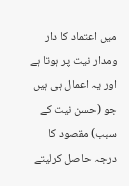میں اعتماد کا دار ومدار نیت پر ہوتا ہے اور یہ اعمال ہی ہیں جو (حسن نیت کے سبب) مقصود کا درجہ حاصل کرلیتے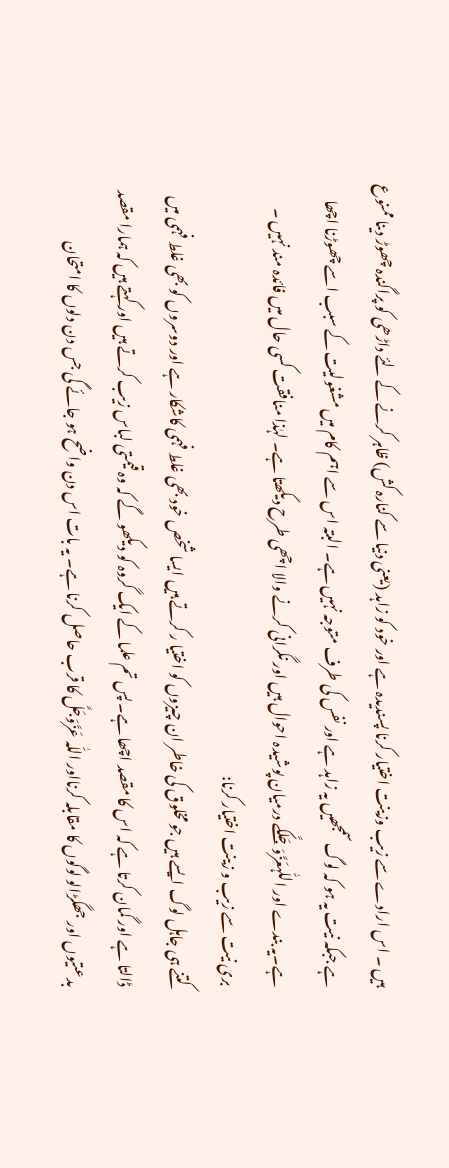ہیں ۔ اس ارادے سے زیب وزینت اختیار کرنا پسندیدہ ہے اور خود کو زاہد (یعنی دنیا سے کنارہ کش) ظاہر کرنے کے لئے داڑھی کو پراگندہ چھوڑ دینا ممنوع ہے جبکہ نیت یہ ہو کہ لوگ سمجھیں یہ زاہد ہے اور نفس کی طرف متوجہ نہیں ہے۔ البتہ اس سے اہم کام میں مشغولیت کے سبب اسے چھوڑنا اچھا ہے۔یہ بندے اور اللّٰہعَزَّوَجَلَّکے درمیان پوشیدہ احوال ہیں اور نگرانی کرنے والا اچھی طرح دیکھتا ہے۔ لہٰذا منافقت کسی حال میں فائدہ مند نہیں ۔
بری نیت سے زیب و زینت اختیار کرنا:
کتنے ہی جاہل لوگ ایسے ہیں جو مخلوق کی خاطر ان چیزوں کو اختیا ر کرتے ہیں ایسا شخص خود بھی غلط فہمی کاشکار ہے اور دوسروں کو بھی غلط فہمی میں ڈالتا ہے اور گمان کرتا ہے کہ اس کا مقصد اچھا ہے۔ پس تم علما کے ایک گروہ کو دیکھو گے کہ وہ قیمتی لباس زیب کرتے ہیں اور کہتے ہیں کہ ہمارا مقصد بدعتیوں اور جھگڑالو لوگوں کا مقابلہ کرنااور اللّٰہ عَزَّوَجَلَّ کا قرب حاصل کرنا ہے۔ یہ بات اس دن واضح ہو جائے گی جس دن دلوں کا امتحان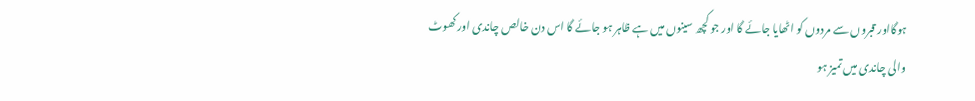ہوگااور قبروں سے مردوں کو اٹھایا جائے گا اور جو کچھ سینوں میں ہے ظاہر ہو جائے گا اس دن خالص چاندی اور کھوٹ والی چاندی میں تمیز ہو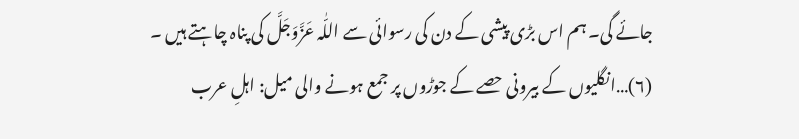جائے گی۔ ہم اس بڑی پیشی کے دن کی رسوائی سے اللّٰہ عَزَّوَجَلَّ کی پناہ چاہتے ہیں ۔
(۶)…انگلیوں کے بیرونی حصے کے جوڑوں پر جمع ہونے والی میل: اہلِ عرب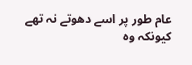عام طور پر اسے دھوتے نہ تھے کیونکہ وہ